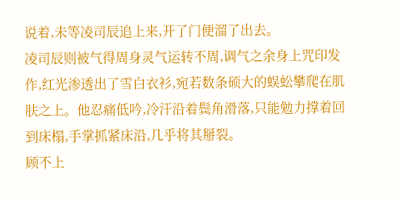说着,未等凌司辰追上来,开了门便溜了出去。
凌司辰则被气得周身灵气运转不周,调气之余身上咒印发作,红光渗透出了雪白衣衫,宛若数条硕大的蜈蚣攀爬在肌肤之上。他忍痛低吟,冷汗沿着鬓角滑落,只能勉力撑着回到床榻,手掌抓紧床沿,几乎将其掰裂。
顾不上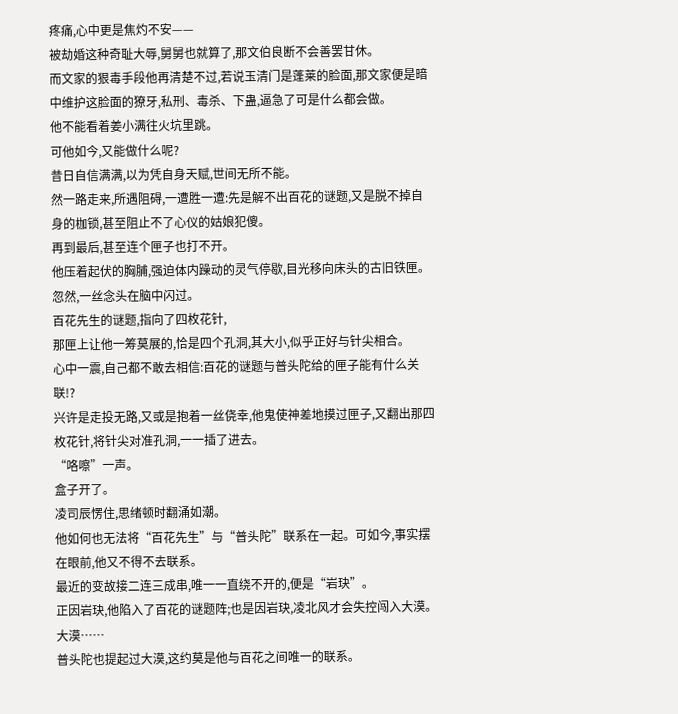疼痛,心中更是焦灼不安——
被劫婚这种奇耻大辱,舅舅也就算了,那文伯良断不会善罢甘休。
而文家的狠毒手段他再清楚不过,若说玉清门是蓬莱的脸面,那文家便是暗中维护这脸面的獠牙,私刑、毒杀、下蛊,逼急了可是什么都会做。
他不能看着姜小满往火坑里跳。
可他如今,又能做什么呢?
昔日自信满满,以为凭自身天赋,世间无所不能。
然一路走来,所遇阻碍,一遭胜一遭:先是解不出百花的谜题,又是脱不掉自身的枷锁,甚至阻止不了心仪的姑娘犯傻。
再到最后,甚至连个匣子也打不开。
他压着起伏的胸脯,强迫体内躁动的灵气停歇,目光移向床头的古旧铁匣。
忽然,一丝念头在脑中闪过。
百花先生的谜题,指向了四枚花针,
那匣上让他一筹莫展的,恰是四个孔洞,其大小,似乎正好与针尖相合。
心中一震,自己都不敢去相信:百花的谜题与普头陀给的匣子能有什么关联!?
兴许是走投无路,又或是抱着一丝侥幸,他鬼使神差地摸过匣子,又翻出那四枚花针,将针尖对准孔洞,一一插了进去。
“咯嚓”一声。
盒子开了。
凌司辰愣住,思绪顿时翻涌如潮。
他如何也无法将“百花先生”与“普头陀”联系在一起。可如今,事实摆在眼前,他又不得不去联系。
最近的变故接二连三成串,唯一一直绕不开的,便是“岩玦”。
正因岩玦,他陷入了百花的谜题阵;也是因岩玦,凌北风才会失控闯入大漠。
大漠……
普头陀也提起过大漠,这约莫是他与百花之间唯一的联系。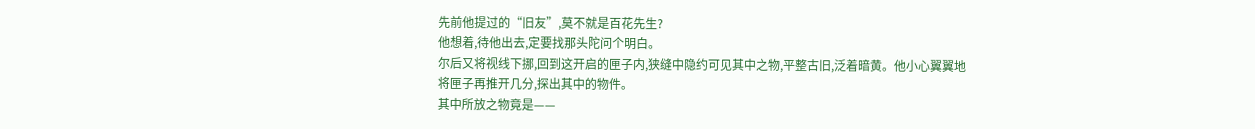先前他提过的“旧友”,莫不就是百花先生?
他想着,待他出去,定要找那头陀问个明白。
尔后又将视线下挪,回到这开启的匣子内,狭缝中隐约可见其中之物,平整古旧,泛着暗黄。他小心翼翼地将匣子再推开几分,探出其中的物件。
其中所放之物竟是——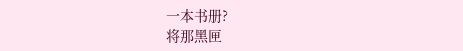一本书册?
将那黑匣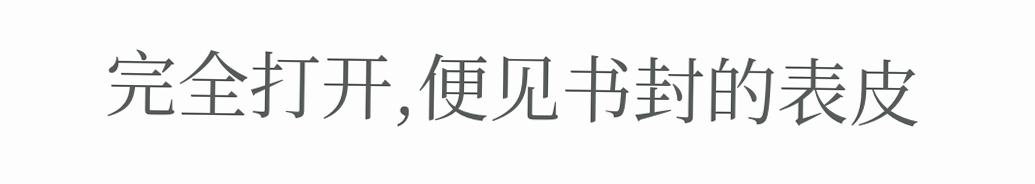完全打开,便见书封的表皮